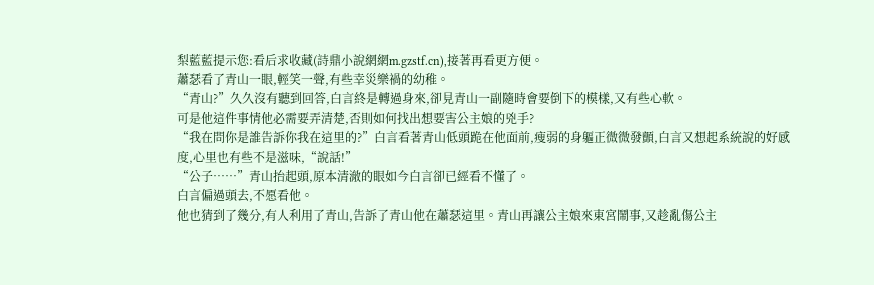梨藍藍提示您:看后求收藏(詩鼎小說網網m.gzstf.cn),接著再看更方便。
蕭瑟看了青山一眼,輕笑一聲,有些幸災樂禍的幼稚。
“青山?”久久沒有聽到回答,白言終是轉過身來,卻見青山一副隨時會要倒下的模樣,又有些心軟。
可是他這件事情他必需要弄清楚,否則如何找出想要害公主娘的兇手?
“我在問你是誰告訴你我在這里的?”白言看著青山低頭跪在他面前,瘦弱的身軀正微微發顫,白言又想起系統說的好感度,心里也有些不是滋味,“說話!”
“公子……”青山抬起頭,原本清澈的眼如今白言卻已經看不懂了。
白言偏過頭去,不愿看他。
他也猜到了幾分,有人利用了青山,告訴了青山他在蕭瑟這里。青山再讓公主娘來東宮鬧事,又趁亂傷公主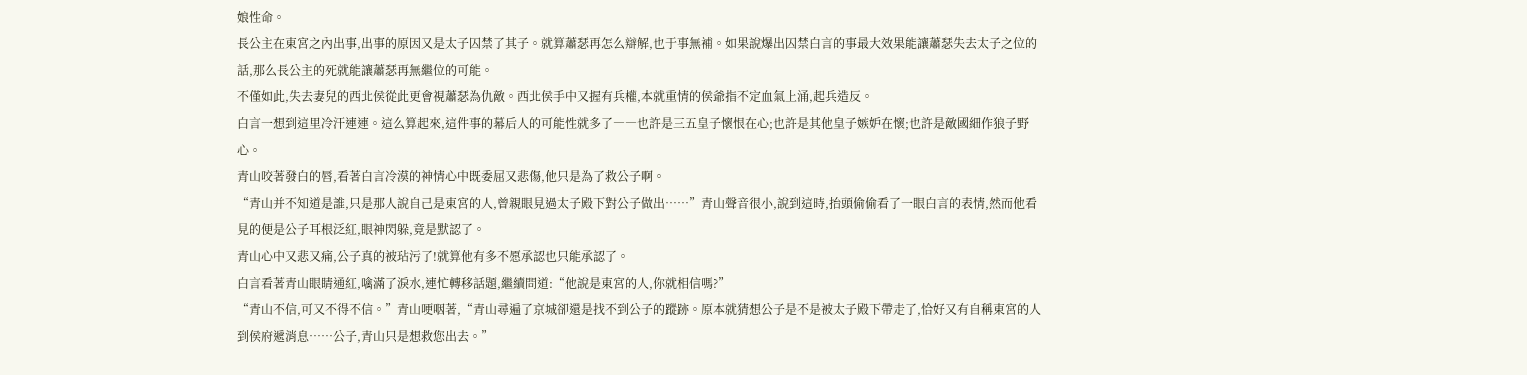娘性命。
長公主在東宮之內出事,出事的原因又是太子囚禁了其子。就算蕭瑟再怎么辯解,也于事無補。如果說爆出囚禁白言的事最大效果能讓蕭瑟失去太子之位的話,那么長公主的死就能讓蕭瑟再無繼位的可能。
不僅如此,失去妻兒的西北侯從此更會視蕭瑟為仇敵。西北侯手中又握有兵權,本就重情的侯爺指不定血氣上涌,起兵造反。
白言一想到這里冷汗連連。這么算起來,這件事的幕后人的可能性就多了――也許是三五皇子懷恨在心;也許是其他皇子嫉妒在懷;也許是敵國細作狼子野心。
青山咬著發白的唇,看著白言冷漠的神情心中既委屈又悲傷,他只是為了救公子啊。
“青山并不知道是誰,只是那人說自己是東宮的人,曾親眼見過太子殿下對公子做出……”青山聲音很小,說到這時,抬頭偷偷看了一眼白言的表情,然而他看見的便是公子耳根泛紅,眼神閃躲,竟是默認了。
青山心中又悲又痛,公子真的被玷污了!就算他有多不愿承認也只能承認了。
白言看著青山眼睛通紅,噙滿了淚水,連忙轉移話題,繼續問道:“他說是東宮的人,你就相信嗎?”
“青山不信,可又不得不信。”青山哽咽著,“青山尋遍了京城卻還是找不到公子的蹤跡。原本就猜想公子是不是被太子殿下帶走了,恰好又有自稱東宮的人到侯府遞消息……公子,青山只是想救您出去。”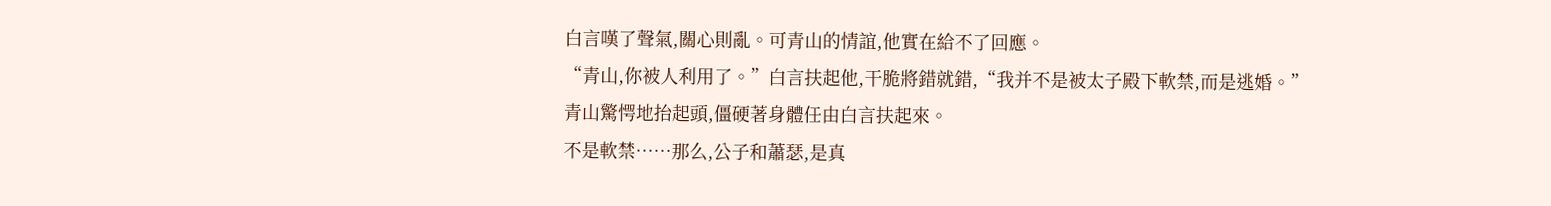白言嘆了聲氣,關心則亂。可青山的情誼,他實在給不了回應。
“青山,你被人利用了。”白言扶起他,干脆將錯就錯,“我并不是被太子殿下軟禁,而是逃婚。”
青山驚愕地抬起頭,僵硬著身體任由白言扶起來。
不是軟禁……那么,公子和蕭瑟,是真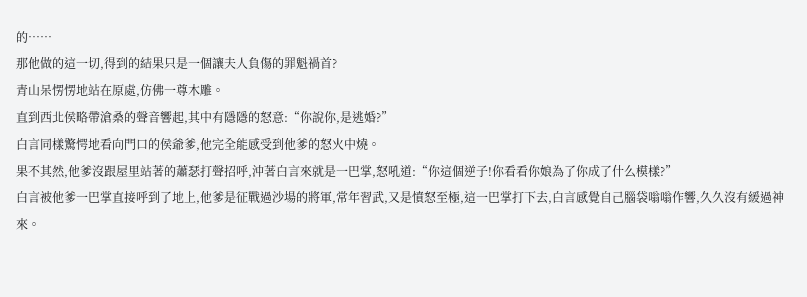的……
那他做的這一切,得到的結果只是一個讓夫人負傷的罪魁禍首?
青山呆愣愣地站在原處,仿佛一尊木雕。
直到西北侯略帶滄桑的聲音響起,其中有隱隱的怒意:“你說你,是逃婚?”
白言同樣驚愕地看向門口的侯爺爹,他完全能感受到他爹的怒火中燒。
果不其然,他爹沒跟屋里站著的蕭瑟打聲招呼,沖著白言來就是一巴掌,怒吼道:“你這個逆子!你看看你娘為了你成了什么模樣?”
白言被他爹一巴掌直接呼到了地上,他爹是征戰過沙場的將軍,常年習武,又是憤怒至極,這一巴掌打下去,白言感覺自己腦袋嗡嗡作響,久久沒有緩過神來。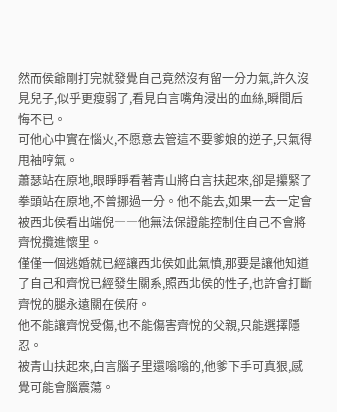然而侯爺剛打完就發覺自己竟然沒有留一分力氣,許久沒見兒子,似乎更瘦弱了,看見白言嘴角浸出的血絲,瞬間后悔不已。
可他心中實在惱火,不愿意去管這不要爹娘的逆子,只氣得甩袖哼氣。
蕭瑟站在原地,眼睜睜看著青山將白言扶起來,卻是攥緊了拳頭站在原地,不曾挪過一分。他不能去,如果一去一定會被西北侯看出端倪――他無法保證能控制住自己不會將齊悅攬進懷里。
僅僅一個逃婚就已經讓西北侯如此氣憤,那要是讓他知道了自己和齊悅已經發生關系,照西北侯的性子,也許會打斷齊悅的腿永遠關在侯府。
他不能讓齊悅受傷,也不能傷害齊悅的父親,只能選擇隱忍。
被青山扶起來,白言腦子里還嗡嗡的,他爹下手可真狠,感覺可能會腦震蕩。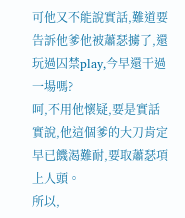可他又不能說實話,難道要告訴他爹他被蕭瑟擄了,還玩過囚禁play,今早還干過一場嗎?
呵,不用他懷疑,要是實話實說,他這個爹的大刀肯定早已饑渴難耐,要取蕭瑟項上人頭。
所以,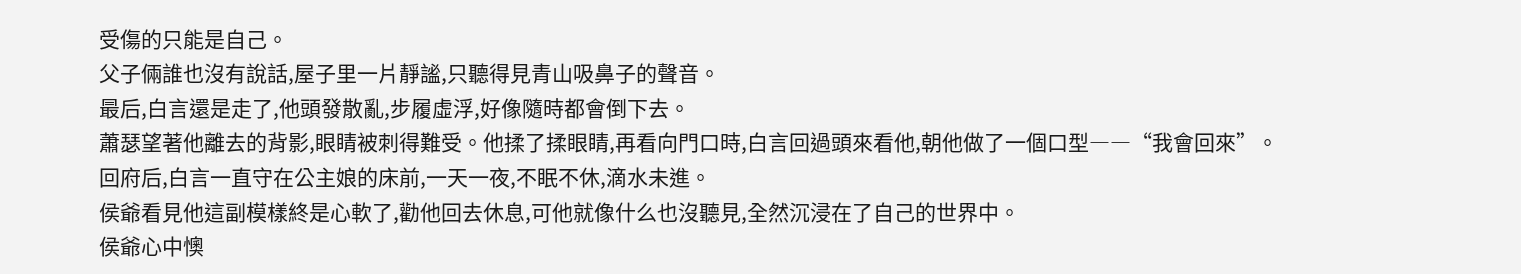受傷的只能是自己。
父子倆誰也沒有說話,屋子里一片靜謐,只聽得見青山吸鼻子的聲音。
最后,白言還是走了,他頭發散亂,步履虛浮,好像隨時都會倒下去。
蕭瑟望著他離去的背影,眼睛被刺得難受。他揉了揉眼睛,再看向門口時,白言回過頭來看他,朝他做了一個口型――“我會回來”。
回府后,白言一直守在公主娘的床前,一天一夜,不眠不休,滴水未進。
侯爺看見他這副模樣終是心軟了,勸他回去休息,可他就像什么也沒聽見,全然沉浸在了自己的世界中。
侯爺心中懊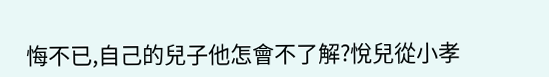悔不已,自己的兒子他怎會不了解?悅兒從小孝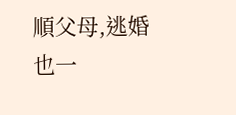順父母,逃婚也一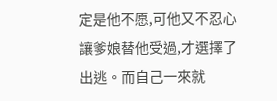定是他不愿,可他又不忍心讓爹娘替他受過,才選擇了出逃。而自己一來就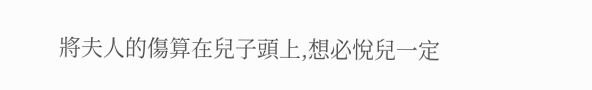將夫人的傷算在兒子頭上,想必悅兒一定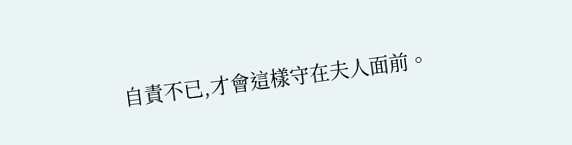自責不已,才會這樣守在夫人面前。